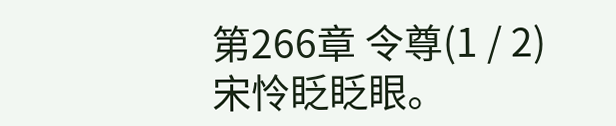第266章 令尊(1 / 2)
宋怜眨眨眼。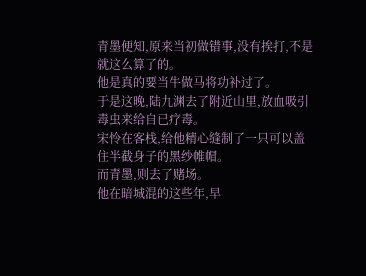青墨便知,原来当初做错事,没有挨打,不是就这么算了的。
他是真的要当牛做马将功补过了。
于是这晚,陆九渊去了附近山里,放血吸引毒虫来给自已疗毒。
宋怜在客栈,给他精心缝制了一只可以盖住半截身子的黑纱帷帽。
而青墨,则去了赌场。
他在暗城混的这些年,早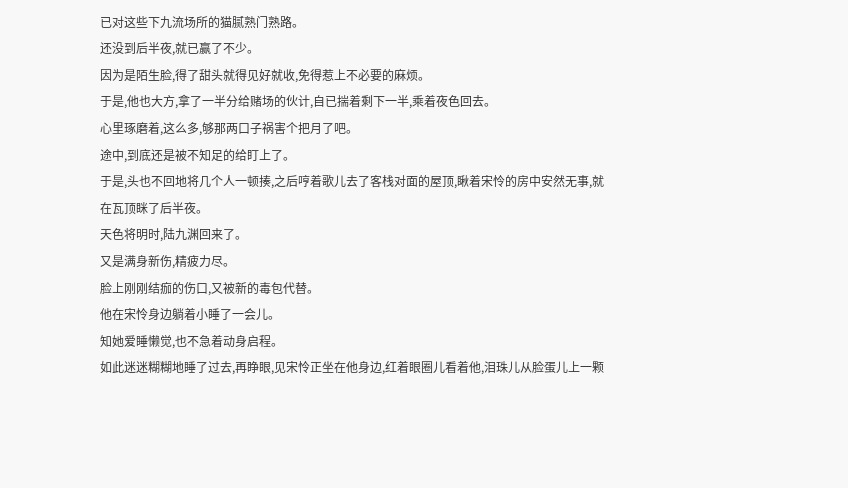已对这些下九流场所的猫腻熟门熟路。
还没到后半夜,就已赢了不少。
因为是陌生脸,得了甜头就得见好就收,免得惹上不必要的麻烦。
于是,他也大方,拿了一半分给赌场的伙计,自已揣着剩下一半,乘着夜色回去。
心里琢磨着,这么多,够那两口子祸害个把月了吧。
途中,到底还是被不知足的给盯上了。
于是,头也不回地将几个人一顿揍,之后哼着歌儿去了客栈对面的屋顶,瞅着宋怜的房中安然无事,就在瓦顶眯了后半夜。
天色将明时,陆九渊回来了。
又是满身新伤,精疲力尽。
脸上刚刚结痂的伤口,又被新的毒包代替。
他在宋怜身边躺着小睡了一会儿。
知她爱睡懒觉,也不急着动身启程。
如此迷迷糊糊地睡了过去,再睁眼,见宋怜正坐在他身边,红着眼圈儿看着他,泪珠儿从脸蛋儿上一颗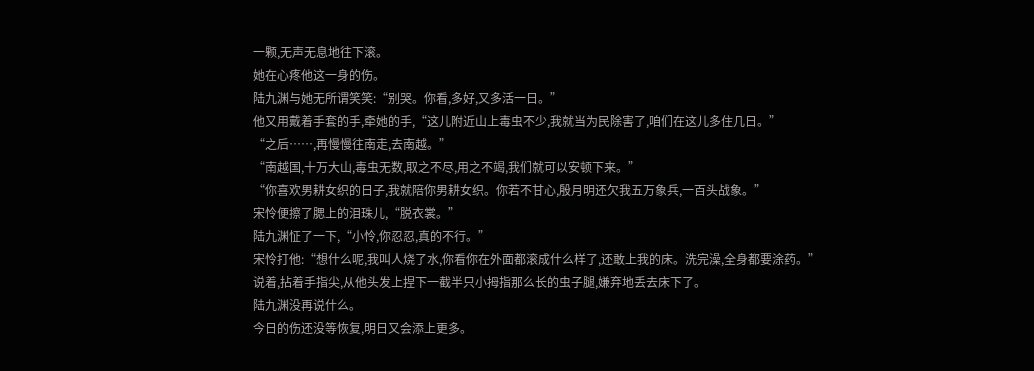一颗,无声无息地往下滚。
她在心疼他这一身的伤。
陆九渊与她无所谓笑笑:“别哭。你看,多好,又多活一日。”
他又用戴着手套的手,牵她的手,“这儿附近山上毒虫不少,我就当为民除害了,咱们在这儿多住几日。”
“之后……,再慢慢往南走,去南越。”
“南越国,十万大山,毒虫无数,取之不尽,用之不竭,我们就可以安顿下来。”
“你喜欢男耕女织的日子,我就陪你男耕女织。你若不甘心,殷月明还欠我五万象兵,一百头战象。”
宋怜便擦了腮上的泪珠儿,“脱衣裳。”
陆九渊怔了一下,“小怜,你忍忍,真的不行。”
宋怜打他:“想什么呢,我叫人烧了水,你看你在外面都滚成什么样了,还敢上我的床。洗完澡,全身都要涂药。”
说着,拈着手指尖,从他头发上捏下一截半只小拇指那么长的虫子腿,嫌弃地丢去床下了。
陆九渊没再说什么。
今日的伤还没等恢复,明日又会添上更多。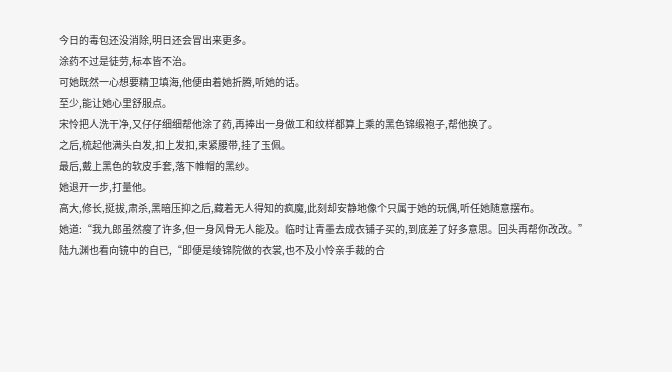今日的毒包还没消除,明日还会冒出来更多。
涂药不过是徒劳,标本皆不治。
可她既然一心想要精卫填海,他便由着她折腾,听她的话。
至少,能让她心里舒服点。
宋怜把人洗干净,又仔仔细细帮他涂了药,再捧出一身做工和纹样都算上乘的黑色锦缎袍子,帮他换了。
之后,梳起他满头白发,扣上发扣,束紧腰带,挂了玉佩。
最后,戴上黑色的软皮手套,落下帷帽的黑纱。
她退开一步,打量他。
高大,修长,挺拔,肃杀,黑暗压抑之后,藏着无人得知的疯魔,此刻却安静地像个只属于她的玩偶,听任她随意摆布。
她道:“我九郎虽然瘦了许多,但一身风骨无人能及。临时让青墨去成衣铺子买的,到底差了好多意思。回头再帮你改改。”
陆九渊也看向镜中的自已,“即便是绫锦院做的衣裳,也不及小怜亲手裁的合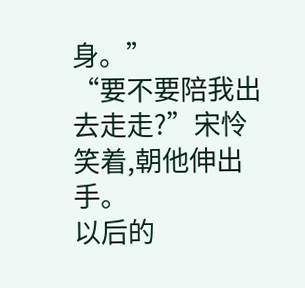身。”
“要不要陪我出去走走?”宋怜笑着,朝他伸出手。
以后的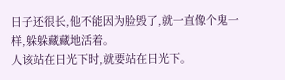日子还很长,他不能因为脸毁了,就一直像个鬼一样,躲躲藏藏地活着。
人该站在日光下时,就要站在日光下。